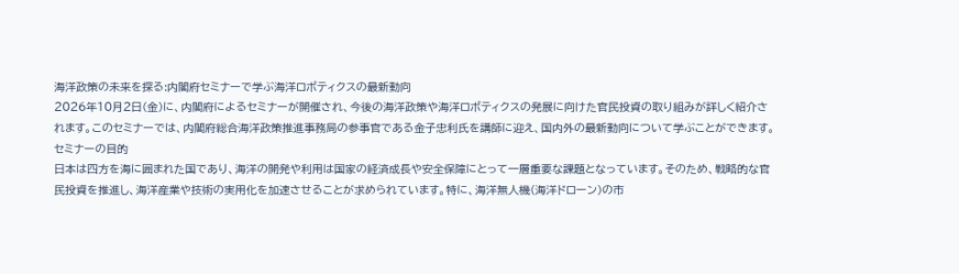海洋政策の未来を探る:内閣府セミナーで学ぶ海洋ロボティクスの最新動向
2026年10月2日(金)に、内閣府によるセミナーが開催され、今後の海洋政策や海洋ロボティクスの発展に向けた官民投資の取り組みが詳しく紹介されます。このセミナーでは、内閣府総合海洋政策推進事務局の参事官である金子忠利氏を講師に迎え、国内外の最新動向について学ぶことができます。
セミナーの目的
日本は四方を海に囲まれた国であり、海洋の開発や利用は国家の経済成長や安全保障にとって一層重要な課題となっています。そのため、戦略的な官民投資を推進し、海洋産業や技術の実用化を加速させることが求められています。特に、海洋無人機(海洋ドローン)の市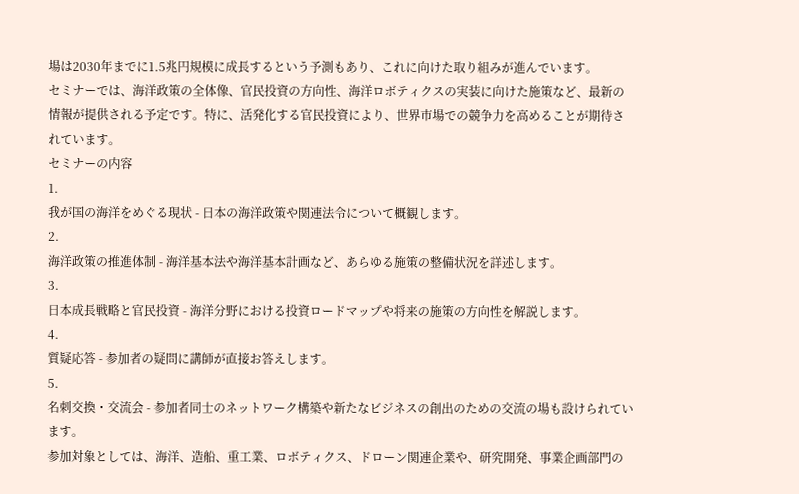場は2030年までに1.5兆円規模に成長するという予測もあり、これに向けた取り組みが進んでいます。
セミナーでは、海洋政策の全体像、官民投資の方向性、海洋ロボティクスの実装に向けた施策など、最新の情報が提供される予定です。特に、活発化する官民投資により、世界市場での競争力を高めることが期待されています。
セミナーの内容
1.
我が国の海洋をめぐる現状 - 日本の海洋政策や関連法令について概観します。
2.
海洋政策の推進体制 - 海洋基本法や海洋基本計画など、あらゆる施策の整備状況を詳述します。
3.
日本成長戦略と官民投資 - 海洋分野における投資ロードマップや将来の施策の方向性を解説します。
4.
質疑応答 - 参加者の疑問に講師が直接お答えします。
5.
名刺交換・交流会 - 参加者同士のネットワーク構築や新たなビジネスの創出のための交流の場も設けられています。
参加対象としては、海洋、造船、重工業、ロボティクス、ドローン関連企業や、研究開発、事業企画部門の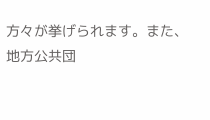方々が挙げられます。また、地方公共団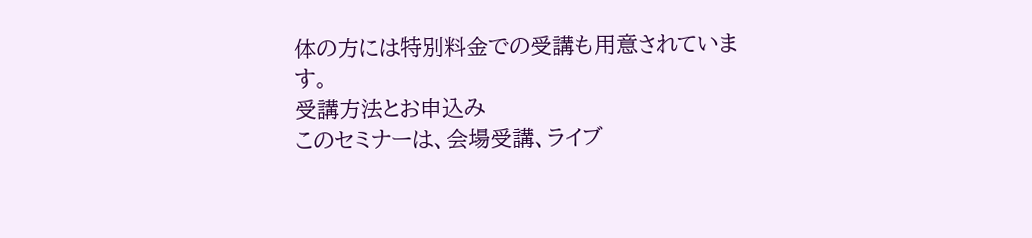体の方には特別料金での受講も用意されています。
受講方法とお申込み
このセミナーは、会場受講、ライブ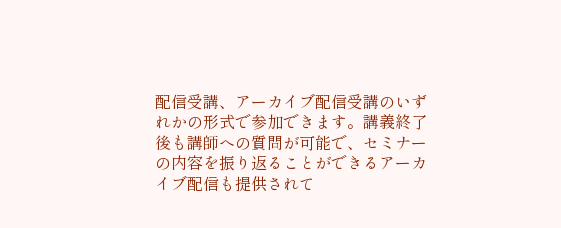配信受講、アーカイブ配信受講のいずれかの形式で参加できます。講義終了後も講師への質問が可能で、セミナーの内容を振り返ることができるアーカイブ配信も提供されて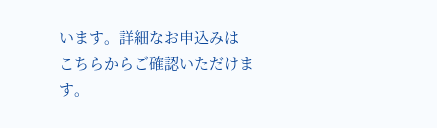います。詳細なお申込みは
こちらからご確認いただけます。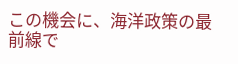この機会に、海洋政策の最前線で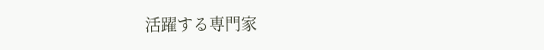活躍する専門家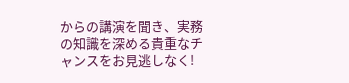からの講演を聞き、実務の知識を深める貴重なチャンスをお見逃しなく!